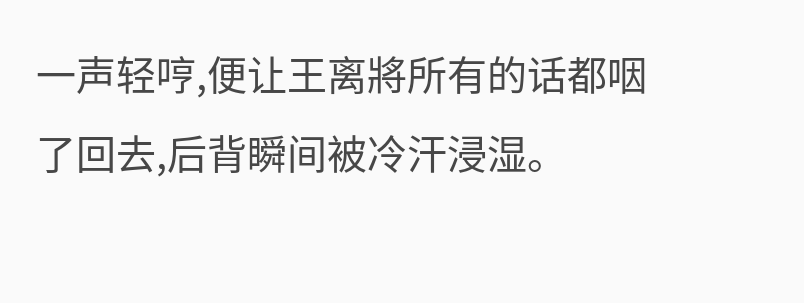一声轻哼,便让王离將所有的话都咽了回去,后背瞬间被冷汗浸湿。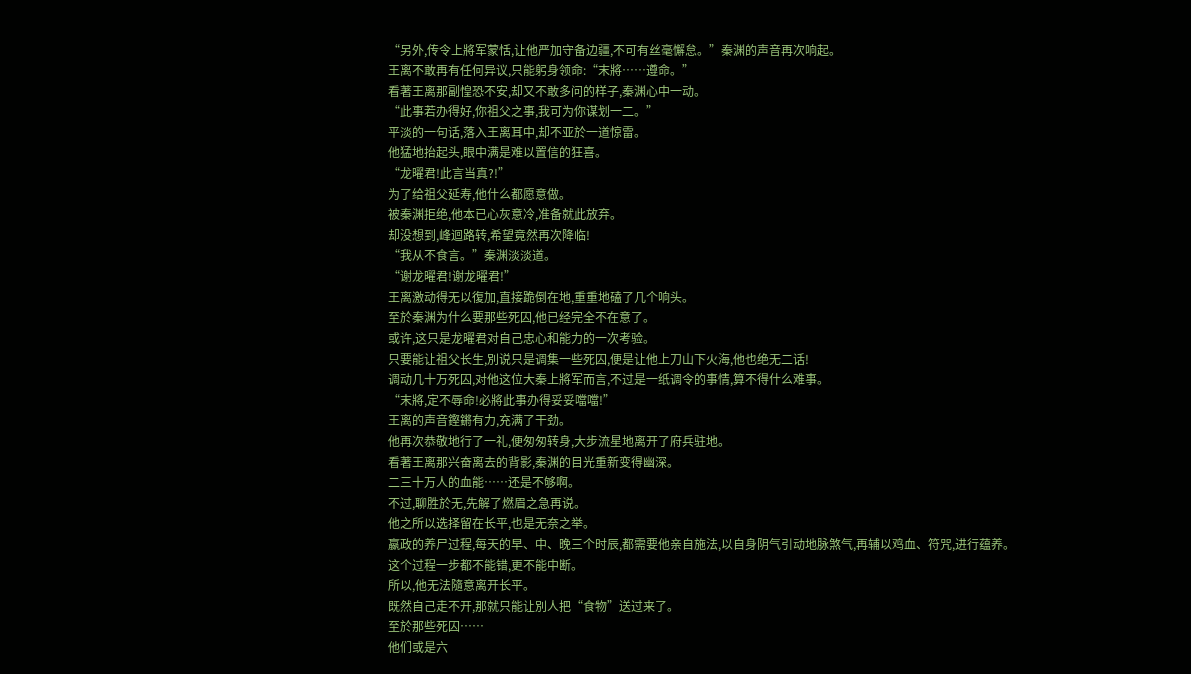“另外,传令上將军蒙恬,让他严加守备边疆,不可有丝毫懈怠。”秦渊的声音再次响起。
王离不敢再有任何异议,只能躬身领命:“末將……遵命。”
看著王离那副惶恐不安,却又不敢多问的样子,秦渊心中一动。
“此事若办得好,你祖父之事,我可为你谋划一二。”
平淡的一句话,落入王离耳中,却不亚於一道惊雷。
他猛地抬起头,眼中满是难以置信的狂喜。
“龙曜君!此言当真?!”
为了给祖父延寿,他什么都愿意做。
被秦渊拒绝,他本已心灰意冷,准备就此放弃。
却没想到,峰迴路转,希望竟然再次降临!
“我从不食言。”秦渊淡淡道。
“谢龙曜君!谢龙曜君!”
王离激动得无以復加,直接跪倒在地,重重地磕了几个响头。
至於秦渊为什么要那些死囚,他已经完全不在意了。
或许,这只是龙曜君对自己忠心和能力的一次考验。
只要能让祖父长生,別说只是调集一些死囚,便是让他上刀山下火海,他也绝无二话!
调动几十万死囚,对他这位大秦上將军而言,不过是一纸调令的事情,算不得什么难事。
“末將,定不辱命!必將此事办得妥妥噹噹!”
王离的声音鏗鏘有力,充满了干劲。
他再次恭敬地行了一礼,便匆匆转身,大步流星地离开了府兵驻地。
看著王离那兴奋离去的背影,秦渊的目光重新变得幽深。
二三十万人的血能……还是不够啊。
不过,聊胜於无,先解了燃眉之急再说。
他之所以选择留在长平,也是无奈之举。
嬴政的养尸过程,每天的早、中、晚三个时辰,都需要他亲自施法,以自身阴气引动地脉煞气,再辅以鸡血、符咒,进行蕴养。
这个过程一步都不能错,更不能中断。
所以,他无法隨意离开长平。
既然自己走不开,那就只能让別人把“食物”送过来了。
至於那些死囚……
他们或是六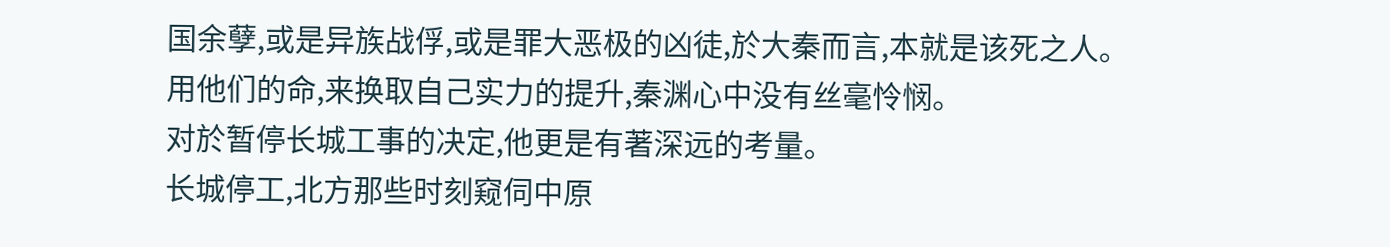国余孽,或是异族战俘,或是罪大恶极的凶徒,於大秦而言,本就是该死之人。
用他们的命,来换取自己实力的提升,秦渊心中没有丝毫怜悯。
对於暂停长城工事的决定,他更是有著深远的考量。
长城停工,北方那些时刻窥伺中原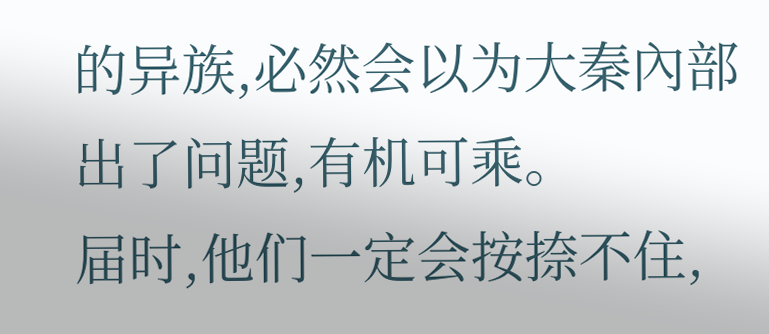的异族,必然会以为大秦內部出了问题,有机可乘。
届时,他们一定会按捺不住,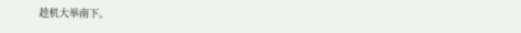趁机大举南下。